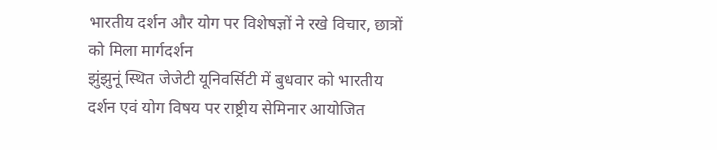भारतीय दर्शन और योग पर विशेषज्ञों ने रखे विचार, छात्रों को मिला मार्गदर्शन
झुंझुनूं स्थित जेजेटी यूनिवर्सिटी में बुधवार को भारतीय दर्शन एवं योग विषय पर राष्ट्रीय सेमिनार आयोजित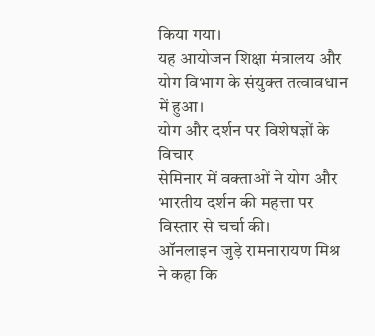किया गया।
यह आयोजन शिक्षा मंत्रालय और योग विभाग के संयुक्त तत्वावधान में हुआ।
योग और दर्शन पर विशेषज्ञों के विचार
सेमिनार में वक्ताओं ने योग और भारतीय दर्शन की महत्ता पर विस्तार से चर्चा की।
ऑनलाइन जुड़े रामनारायण मिश्र ने कहा कि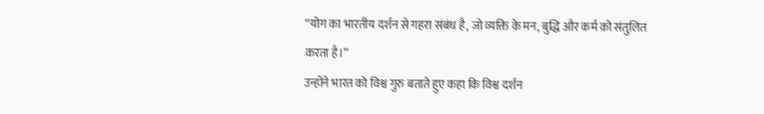“योग का भारतीय दर्शन से गहरा संबंध है, जो व्यक्ति के मन, बुद्धि और कर्म को संतुलित करता है।”
उन्होंने भारत को विश्व गुरु बताते हुए कहा कि विश्व दर्शन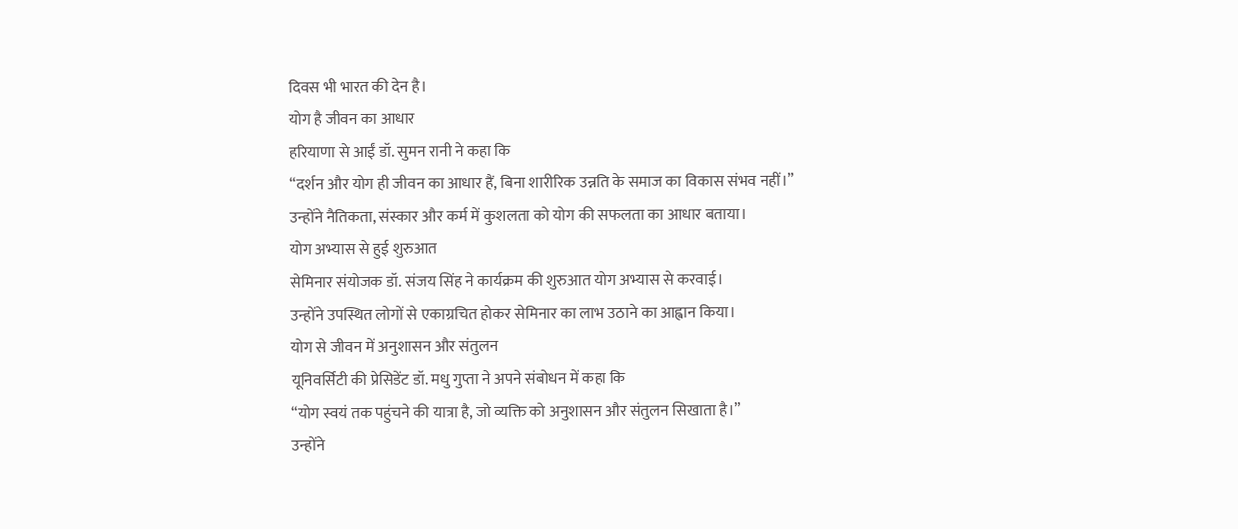दिवस भी भारत की देन है।
योग है जीवन का आधार
हरियाणा से आईं डॉ. सुमन रानी ने कहा कि
“दर्शन और योग ही जीवन का आधार हैं, बिना शारीरिक उन्नति के समाज का विकास संभव नहीं।”
उन्होंने नैतिकता, संस्कार और कर्म में कुशलता को योग की सफलता का आधार बताया।
योग अभ्यास से हुई शुरुआत
सेमिनार संयोजक डॉ. संजय सिंह ने कार्यक्रम की शुरुआत योग अभ्यास से करवाई।
उन्होंने उपस्थित लोगों से एकाग्रचित होकर सेमिनार का लाभ उठाने का आह्वान किया।
योग से जीवन में अनुशासन और संतुलन
यूनिवर्सिटी की प्रेसिडेंट डॉ. मधु गुप्ता ने अपने संबोधन में कहा कि
“योग स्वयं तक पहुंचने की यात्रा है, जो व्यक्ति को अनुशासन और संतुलन सिखाता है।”
उन्होंने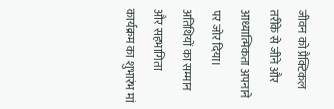जीवन को प्रैक्टिकल तरीके से जीने और आध्यात्मिकता अपनाने पर जोर दिया।
अतिथियों का सम्मान और सहभागिता
कार्यक्रम का शुभारंभ मां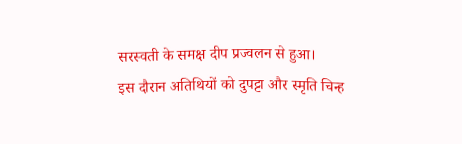सरस्वती के समक्ष दीप प्रज्वलन से हुआ।
इस दौरान अतिथियों को दुपट्टा और स्मृति चिन्ह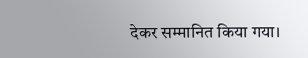देकर सम्मानित किया गया।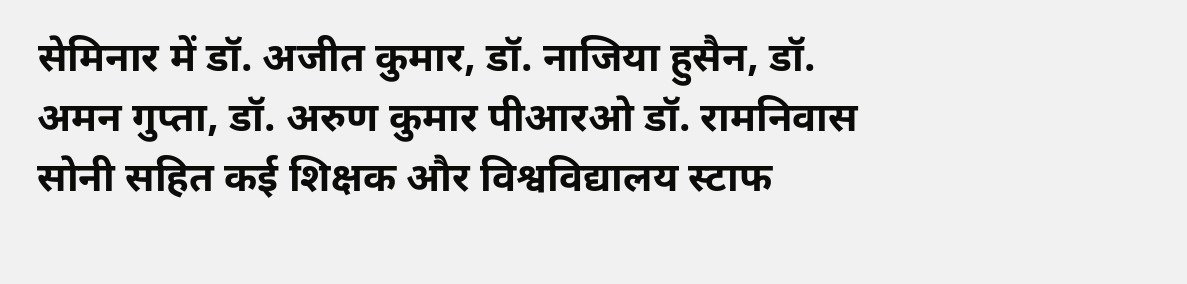सेमिनार में डॉ. अजीत कुमार, डॉ. नाजिया हुसैन, डॉ. अमन गुप्ता, डॉ. अरुण कुमार पीआरओ डॉ. रामनिवास सोनी सहित कई शिक्षक और विश्वविद्यालय स्टाफ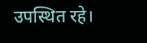उपस्थित रहे।